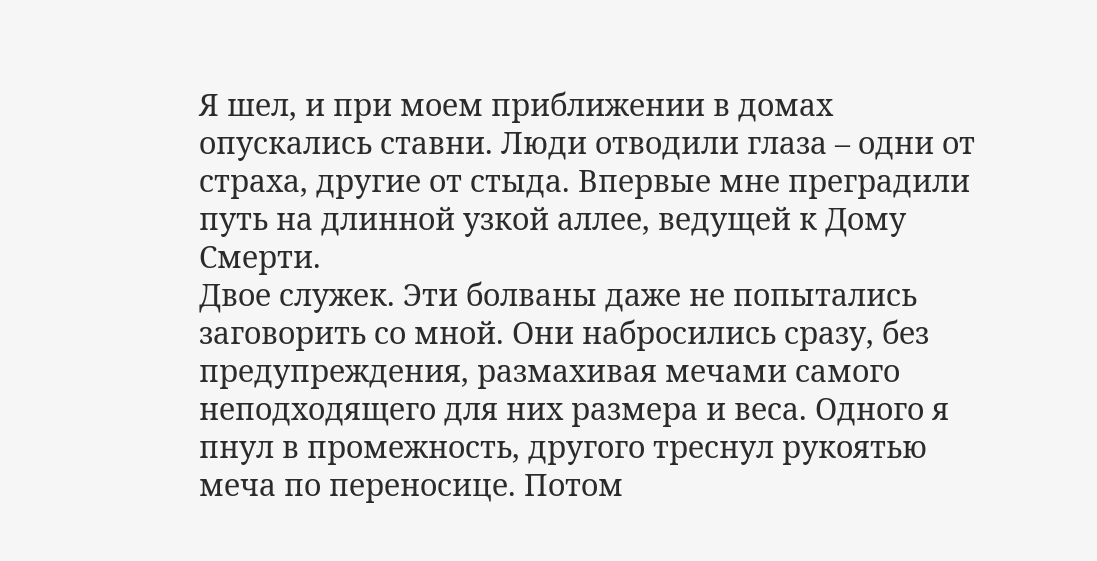Я шел, и при моем приближении в домах опускались ставни. Люди отводили глаза – одни от страха, другие от стыда. Впервые мне преградили путь на длинной узкой аллее, ведущей к Дому Смерти.
Двое служек. Эти болваны даже не попытались заговорить со мной. Они набросились сразу, без предупреждения, размахивая мечами самого неподходящего для них размера и веса. Одного я пнул в промежность, другого треснул рукоятью меча по переносице. Потом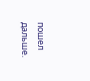пошел дальше.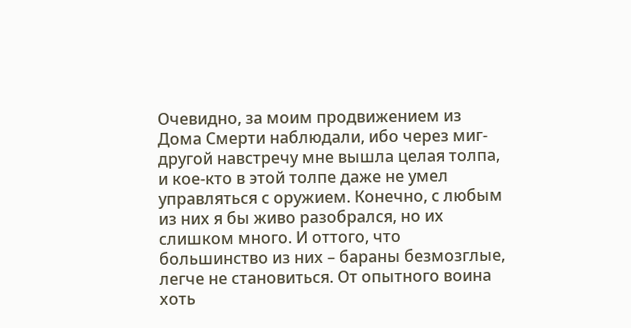Очевидно, за моим продвижением из Дома Смерти наблюдали, ибо через миг-другой навстречу мне вышла целая толпа, и кое-кто в этой толпе даже не умел управляться с оружием. Конечно, с любым из них я бы живо разобрался, но их слишком много. И оттого, что большинство из них – бараны безмозглые, легче не становиться. От опытного воина хоть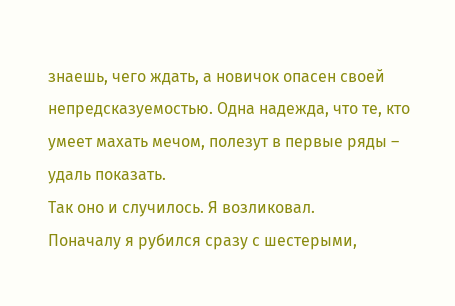знаешь, чего ждать, а новичок опасен своей непредсказуемостью. Одна надежда, что те, кто умеет махать мечом, полезут в первые ряды – удаль показать.
Так оно и случилось. Я возликовал.
Поначалу я рубился сразу с шестерыми,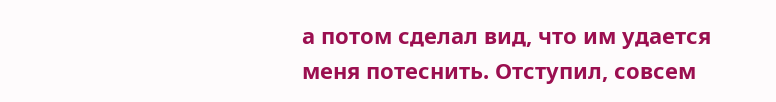а потом сделал вид, что им удается меня потеснить. Отступил, совсем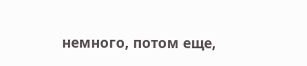немного, потом еще,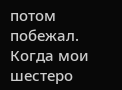потом побежал. Когда мои шестеро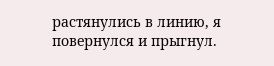растянулись в линию, я повернулся и прыгнул.